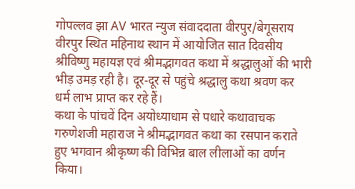गोपल्लव झा AV भारत न्युज संवाददाता वीरपुर/बेगूसराय
वीरपुर स्थित महिनाथ स्थान में आयोजित सात दिवसीय श्रीविष्णु महायज्ञ एवं श्रीमद्भागवत कथा में श्रद्धालुओं की भारी भीड़ उमड़ रही है। दूर-दूर से पहुंचे श्रद्धालु कथा श्रवण कर धर्म लाभ प्राप्त कर रहे हैं।
कथा के पांचवें दिन अयोध्याधाम से पधारे कथावाचक गरुणेशजी महाराज ने श्रीमद्भागवत कथा का रसपान कराते हुए भगवान श्रीकृष्ण की विभिन्न बाल लीलाओं का वर्णन किया।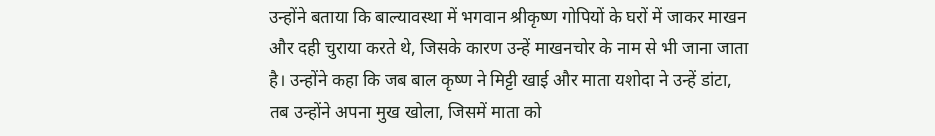उन्होंने बताया कि बाल्यावस्था में भगवान श्रीकृष्ण गोपियों के घरों में जाकर माखन और दही चुराया करते थे, जिसके कारण उन्हें माखनचोर के नाम से भी जाना जाता है। उन्होंने कहा कि जब बाल कृष्ण ने मिट्टी खाई और माता यशोदा ने उन्हें डांटा, तब उन्होंने अपना मुख खोला, जिसमें माता को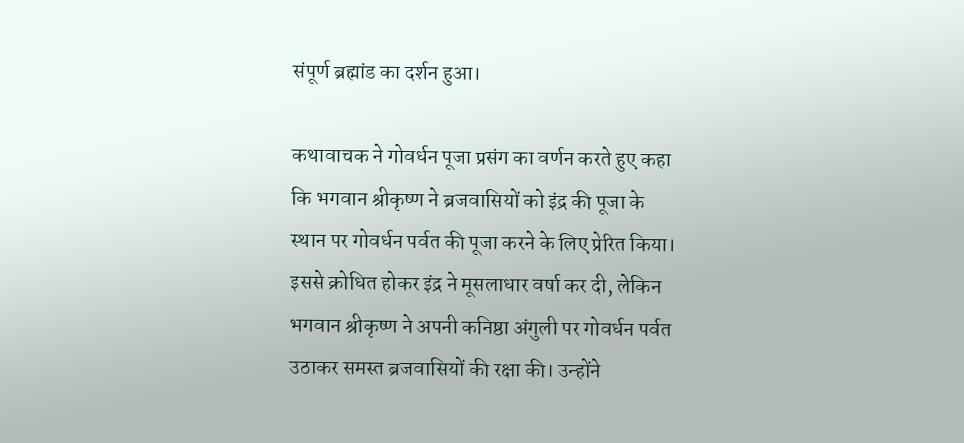संपूर्ण ब्रह्मांड का दर्शन हुआ।

कथावाचक ने गोवर्धन पूजा प्रसंग का वर्णन करते हुए कहा कि भगवान श्रीकृष्ण ने ब्रजवासियों को इंद्र की पूजा के स्थान पर गोवर्धन पर्वत की पूजा करने के लिए प्रेरित किया। इससे क्रोधित होकर इंद्र ने मूसलाधार वर्षा कर दी, लेकिन भगवान श्रीकृष्ण ने अपनी कनिष्ठा अंगुली पर गोवर्धन पर्वत उठाकर समस्त ब्रजवासियों की रक्षा की। उन्होंने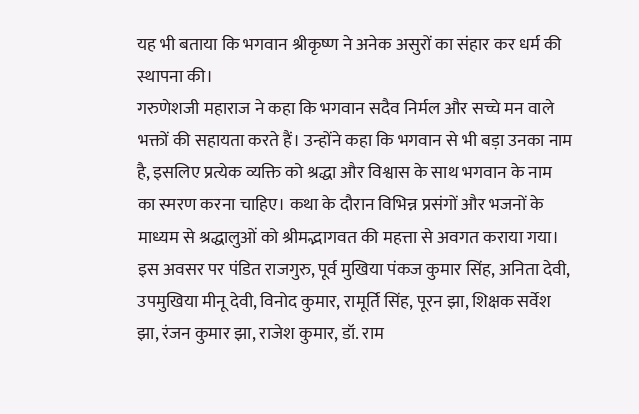यह भी बताया कि भगवान श्रीकृष्ण ने अनेक असुरों का संहार कर धर्म की स्थापना की।
गरुणेशजी महाराज ने कहा कि भगवान सदैव निर्मल और सच्चे मन वाले भक्तों की सहायता करते हैं। उन्होंने कहा कि भगवान से भी बड़ा उनका नाम है, इसलिए प्रत्येक व्यक्ति को श्रद्धा और विश्वास के साथ भगवान के नाम का स्मरण करना चाहिए। कथा के दौरान विभिन्न प्रसंगों और भजनों के माध्यम से श्रद्धालुओं को श्रीमद्भागवत की महत्ता से अवगत कराया गया।
इस अवसर पर पंडित राजगुरु, पूर्व मुखिया पंकज कुमार सिंह, अनिता देवी, उपमुखिया मीनू देवी, विनोद कुमार, रामूर्ति सिंह, पूरन झा, शिक्षक सर्वेश झा, रंजन कुमार झा, राजेश कुमार, डॉ. राम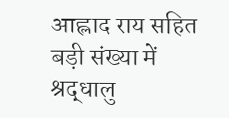आह्लाद राय सहित बड़ी संख्या में श्रद्धालु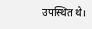उपस्थित थे।